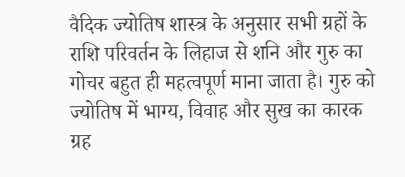वैदिक ज्योतिष शास्त्र के अनुसार सभी ग्रहों के राशि परिवर्तन के लिहाज से शनि और गुरु का गोचर बहुत ही महत्वपूर्ण माना जाता है। गुरु को ज्योतिष में भाग्य, विवाह और सुख का कारक ग्रह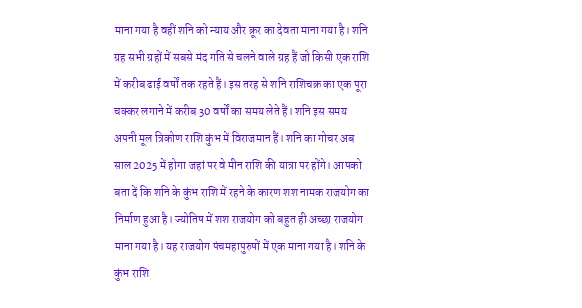माना गया है वहीं शनि को न्याय और क्रूर का देवता माना गया है। शनि ग्रह सभी ग्रहों में सबसे मंद गति से चलने वाले ग्रह हैं जो किसी एक राशि में करीब ढाई वर्षों तक रहते हैं। इस तरह से शनि राशिचक्र का एक पूरा चक्कर लगाने में करीब 30 वर्षों का समय लेते हैं। शनि इस समय अपनी मूल त्रिकोण राशि कुंभ में विराजमान हैं। शनि का गोचर अब साल 2025 में होगा जहां पर वे मीन राशि की यात्रा पर होंगे। आपको बता दें कि शनि के कुंभ राशि में रहने के कारण शश नामक राजयोग का निर्माण हुआ है। ज्योतिष में शश राजयोग को बहुत ही अच्छा राजयोग माना गया है। यह राजयोग पंचमहापुरुषों में एक माना गया है। शनि के कुंभ राशि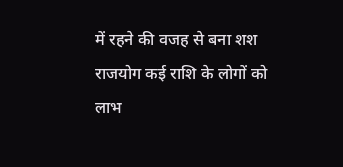में रहने की वजह से बना शश राजयोग कई राशि के लोगों को लाभ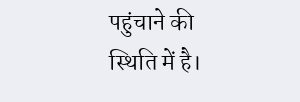पहुंचाने की स्थिति में है।